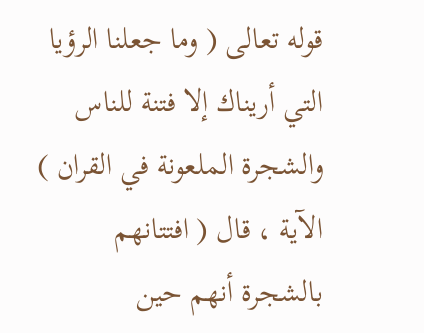قوله تعالى ( وما جعلنا الرؤيا التي أريناك إلا فتنة للناس والشجرة الملعونة في القران ) الآية ، قال ( افتتانهم
بالشجرة أنهم حين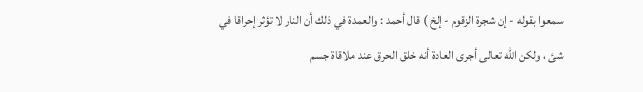سمعوا بقوله - إن شجرة الزقوم - إلخ ) قال أحمد : والعمدة في ذلك أن النار لا تؤثر إحراقا في
شئ ، ولكن الله تعالى أجرى العادة أنه خلق الحرق عند ملاقاة جسم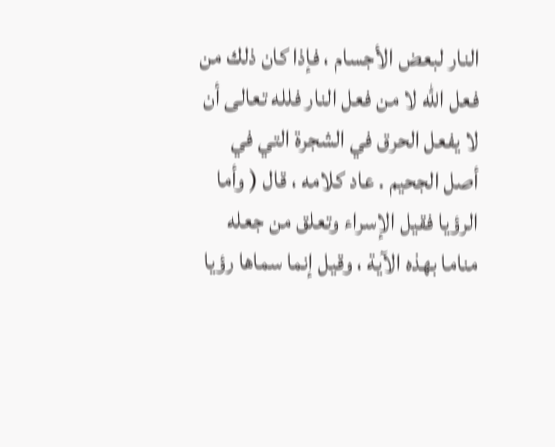النار لبعض الأجسام ، فإذا كان ذلك من
فعل الله لا من فعل النار فلله تعالى أن لا يفعل الحرق في الشجرة التي في أصل الجحيم . عاد كلامه ، قال ( وأما
الرؤيا فقيل الإسراء وتعلق من جعله مناما بهذه الآية ، وقيل إنما سماها رؤيا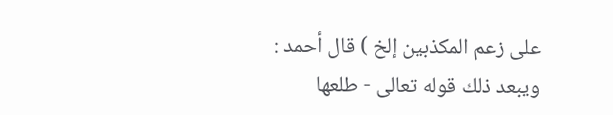على زعم المكذبين إلخ ) قال أحمد :
ويبعد ذلك قوله تعالى - طلعها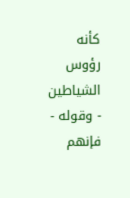كأنه رؤوس الشياطين - وقوله - فإنهم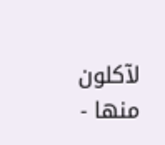لآكلون منها -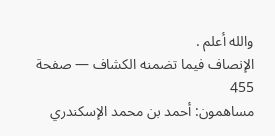والله أعلم .
الإنصاف فيما تضمنه الكشاف — صفحة 455
مساهمون: أحمد بن محمد الإسكندري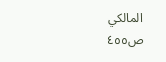المالكي
ص٤٥٥